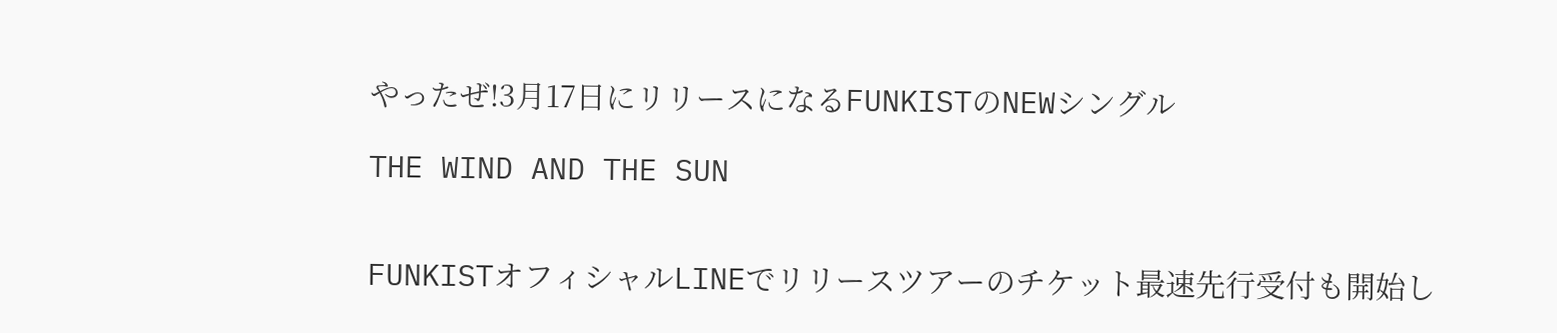やったぜ!3月17日にリリースになるFUNKISTのNEWシングル

THE WIND AND THE SUN


FUNKISTオフィシャルLINEでリリースツアーのチケット最速先行受付も開始し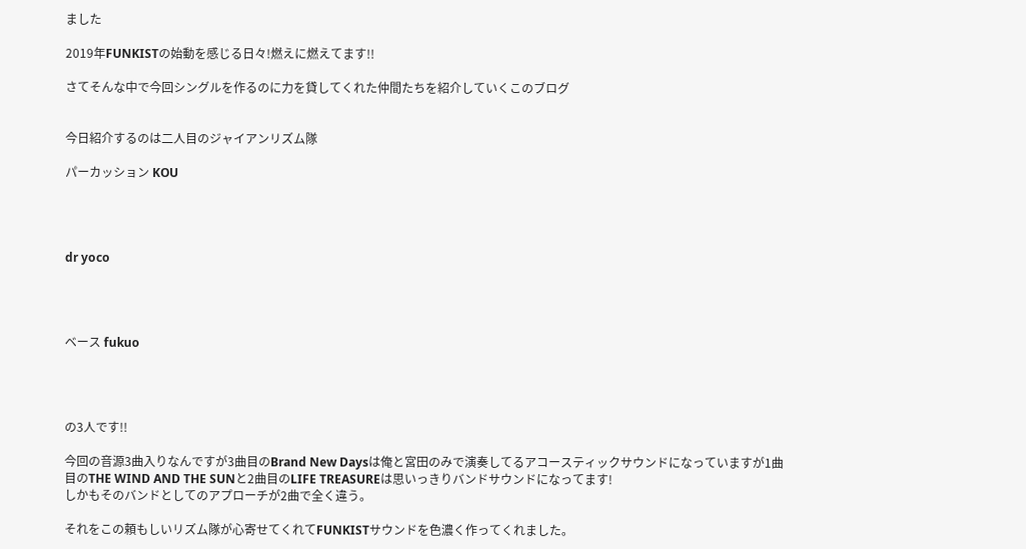ました

2019年FUNKISTの始動を感じる日々!燃えに燃えてます!!

さてそんな中で今回シングルを作るのに力を貸してくれた仲間たちを紹介していくこのブログ


今日紹介するのは二人目のジャイアンリズム隊

パーカッション KOU




dr yoco




ベース fukuo




の3人です!!

今回の音源3曲入りなんですが3曲目のBrand New Daysは俺と宮田のみで演奏してるアコースティックサウンドになっていますが1曲目のTHE WIND AND THE SUNと2曲目のLIFE TREASUREは思いっきりバンドサウンドになってます!
しかもそのバンドとしてのアプローチが2曲で全く違う。

それをこの頼もしいリズム隊が心寄せてくれてFUNKISTサウンドを色濃く作ってくれました。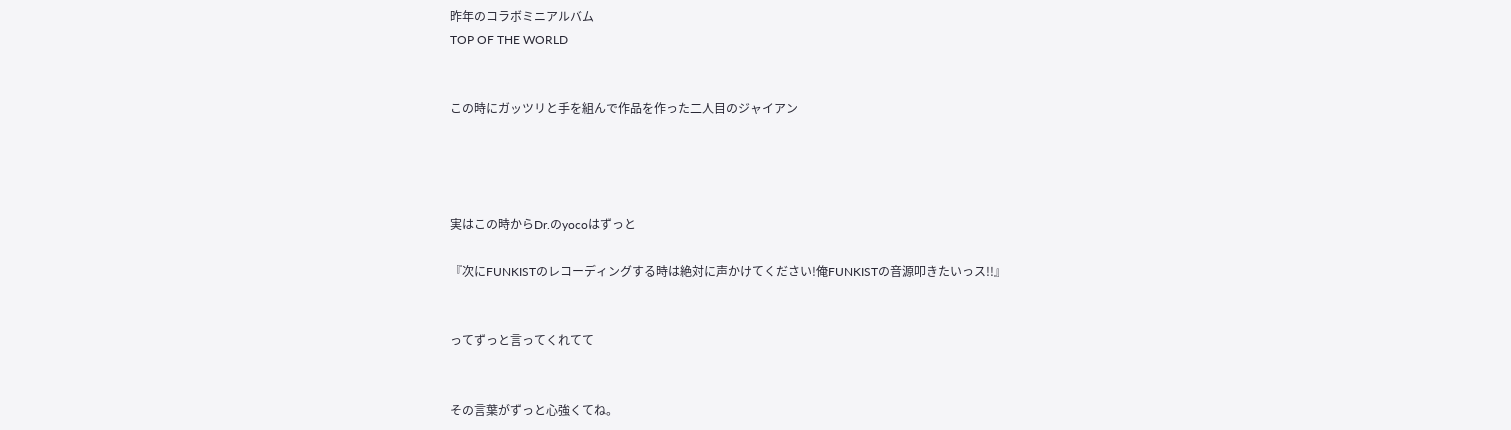昨年のコラボミニアルバム
TOP OF THE WORLD


この時にガッツリと手を組んで作品を作った二人目のジャイアン




実はこの時からDr.のyocoはずっと

『次にFUNKISTのレコーディングする時は絶対に声かけてください!俺FUNKISTの音源叩きたいっス!!』


ってずっと言ってくれてて


その言葉がずっと心強くてね。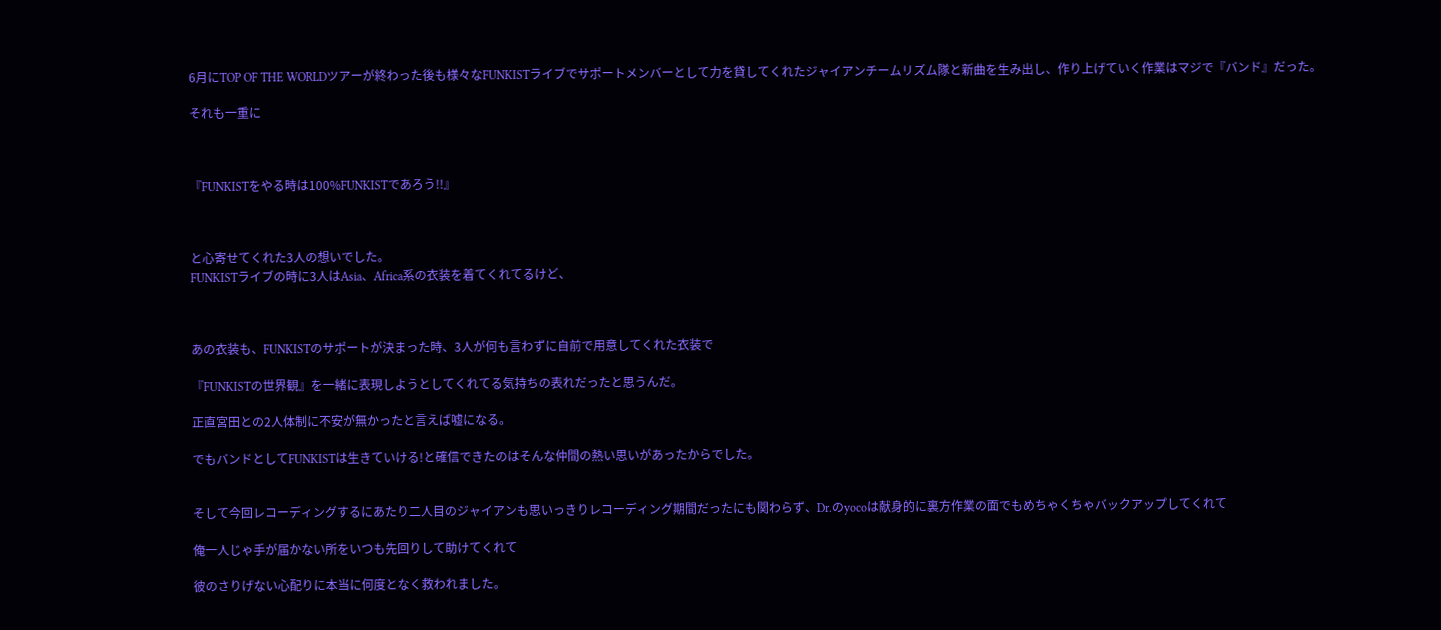6月にTOP OF THE WORLDツアーが終わった後も様々なFUNKISTライブでサポートメンバーとして力を貸してくれたジャイアンチームリズム隊と新曲を生み出し、作り上げていく作業はマジで『バンド』だった。

それも一重に



『FUNKISTをやる時は100%FUNKISTであろう!!』



と心寄せてくれた3人の想いでした。
FUNKISTライブの時に3人はAsia、Africa系の衣装を着てくれてるけど、



あの衣装も、FUNKISTのサポートが決まった時、3人が何も言わずに自前で用意してくれた衣装で

『FUNKISTの世界観』を一緒に表現しようとしてくれてる気持ちの表れだったと思うんだ。

正直宮田との2人体制に不安が無かったと言えば嘘になる。

でもバンドとしてFUNKISTは生きていける!と確信できたのはそんな仲間の熱い思いがあったからでした。


そして今回レコーディングするにあたり二人目のジャイアンも思いっきりレコーディング期間だったにも関わらず、Dr.のyocoは献身的に裏方作業の面でもめちゃくちゃバックアップしてくれて

俺一人じゃ手が届かない所をいつも先回りして助けてくれて

彼のさりげない心配りに本当に何度となく救われました。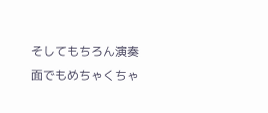そしてもちろん演奏面でもめちゃくちゃ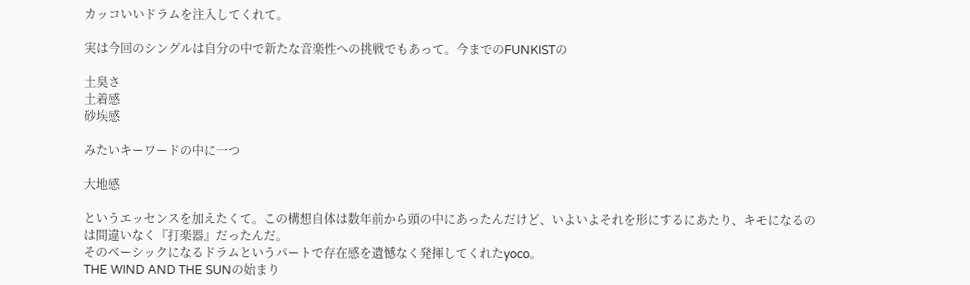カッコいいドラムを注入してくれて。

実は今回のシングルは自分の中で新たな音楽性への挑戦でもあって。今までのFUNKISTの

土臭さ
土着感
砂埃感

みたいキーワードの中に一つ

大地感

というエッセンスを加えたくて。この構想自体は数年前から頭の中にあったんだけど、いよいよそれを形にするにあたり、キモになるのは間違いなく『打楽器』だったんだ。
そのベーシックになるドラムというパートで存在感を遺憾なく発揮してくれたyoco。
THE WIND AND THE SUNの始まり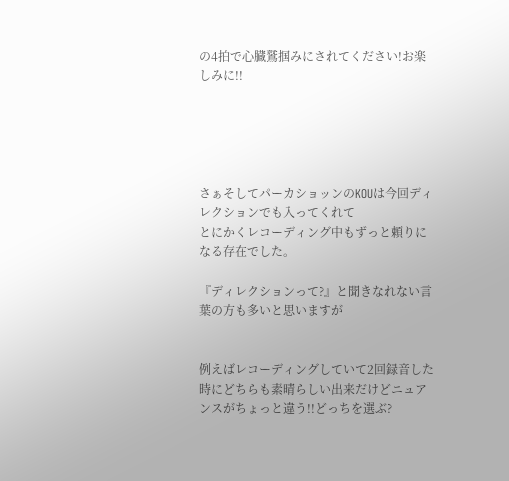の4拍で心臓鷲掴みにされてください!お楽しみに!!





さぁそしてパーカショッンのKOUは今回ディレクションでも入ってくれて
とにかくレコーディング中もずっと頼りになる存在でした。

『ディレクションって?』と聞きなれない言葉の方も多いと思いますが


例えばレコーディングしていて2回録音した時にどちらも素晴らしい出来だけどニュアンスがちょっと違う!!どっちを選ぶ?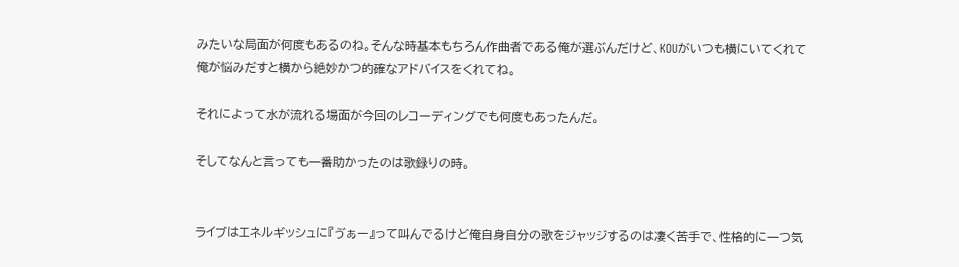みたいな局面が何度もあるのね。そんな時基本もちろん作曲者である俺が選ぶんだけど、KOUがいつも横にいてくれて俺が悩みだすと横から絶妙かつ的確なアドバイスをくれてね。

それによって水が流れる場面が今回のレコーディングでも何度もあったんだ。

そしてなんと言っても一番助かったのは歌録りの時。


ライブはエネルギッシュに『ゔぁー』って叫んでるけど俺自身自分の歌をジャッジするのは凄く苦手で、性格的に一つ気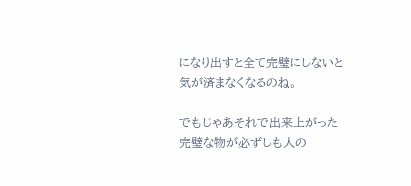になり出すと全て完璧にしないと気が済まなくなるのね。

でもじゃあそれで出来上がった完璧な物が必ずしも人の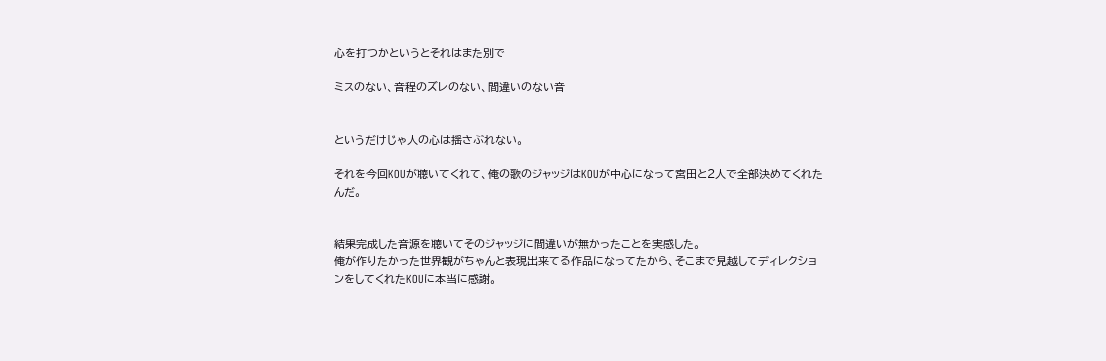心を打つかというとそれはまた別で

ミスのない、音程のズレのない、間違いのない音


というだけじゃ人の心は揺さぶれない。

それを今回KOUが聴いてくれて、俺の歌のジャッジはKOUが中心になって宮田と2人で全部決めてくれたんだ。


結果完成した音源を聴いてそのジャッジに間違いが無かったことを実感した。
俺が作りたかった世界観がちゃんと表現出来てる作品になってたから、そこまで見越してディレクションをしてくれたKOUに本当に感謝。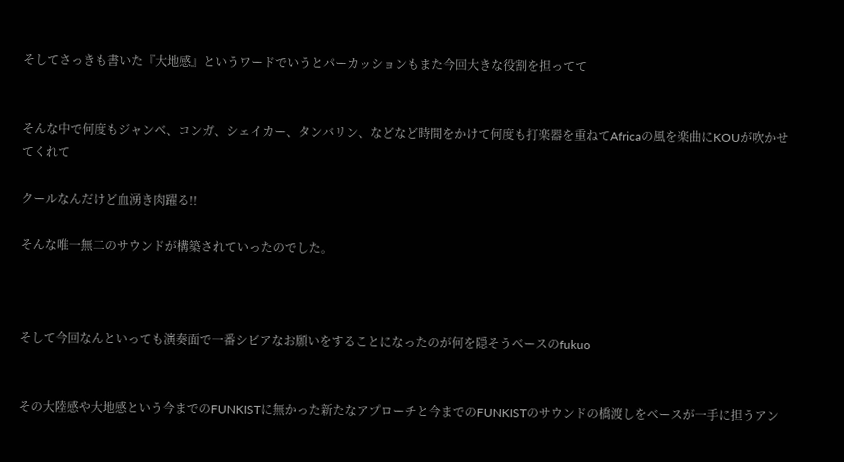そしてさっきも書いた『大地感』というワードでいうとパーカッションもまた今回大きな役割を担ってて


そんな中で何度もジャンベ、コンガ、シェイカー、タンバリン、などなど時間をかけて何度も打楽器を重ねてAfricaの風を楽曲にKOUが吹かせてくれて

クールなんだけど血湧き肉躍る!!

そんな唯一無二のサウンドが構築されていったのでした。



そして今回なんといっても演奏面で一番シビアなお願いをすることになったのが何を隠そうベースのfukuo


その大陸感や大地感という今までのFUNKISTに無かった新たなアプローチと今までのFUNKISTのサウンドの橋渡しをベースが一手に担うアン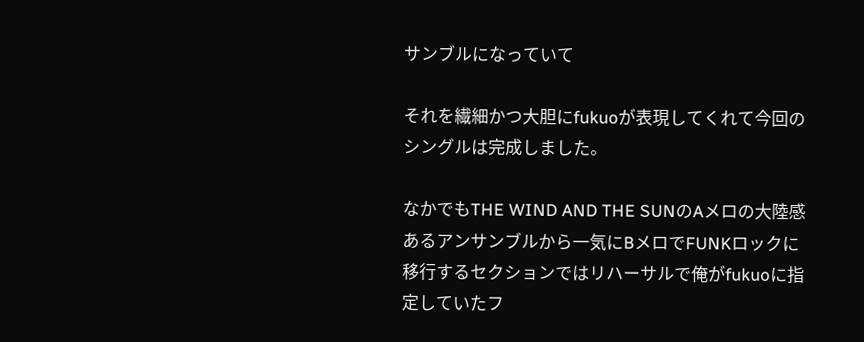サンブルになっていて

それを繊細かつ大胆にfukuoが表現してくれて今回のシングルは完成しました。

なかでもTHE WIND AND THE SUNのAメロの大陸感あるアンサンブルから一気にBメロでFUNKロックに移行するセクションではリハーサルで俺がfukuoに指定していたフ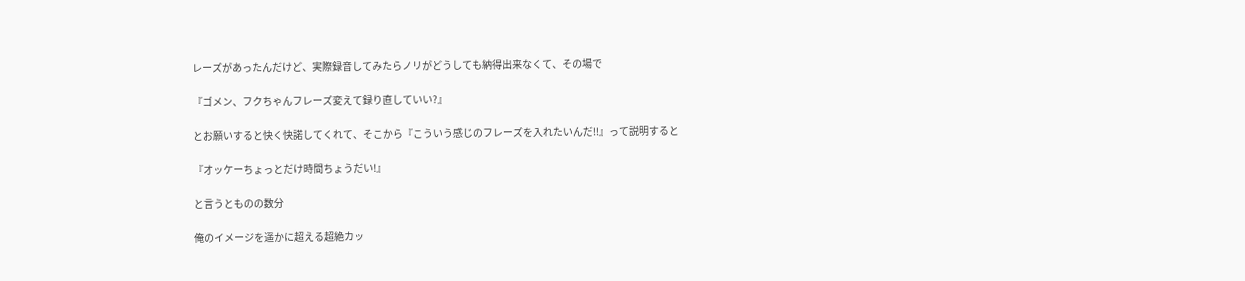レーズがあったんだけど、実際録音してみたらノリがどうしても納得出来なくて、その場で

『ゴメン、フクちゃんフレーズ変えて録り直していい?』

とお願いすると快く快諾してくれて、そこから『こういう感じのフレーズを入れたいんだ!!』って説明すると

『オッケーちょっとだけ時間ちょうだい!』

と言うとものの数分

俺のイメージを遥かに超える超絶カッ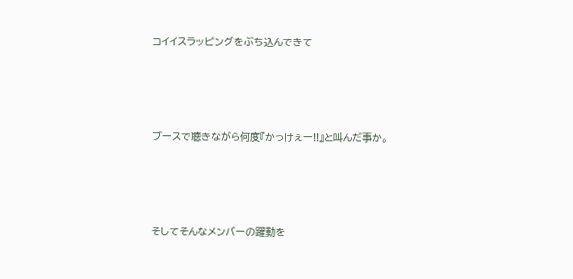コイイスラッピングをぶち込んできて




ブースで聴きながら何度『かっけぇー!!』と叫んだ事か。




そしてそんなメンバーの躍動を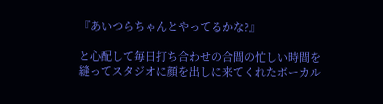『あいつらちゃんとやってるかな?』

と心配して毎日打ち合わせの合間の忙しい時間を縫ってスタジオに顔を出しに来てくれたボーカル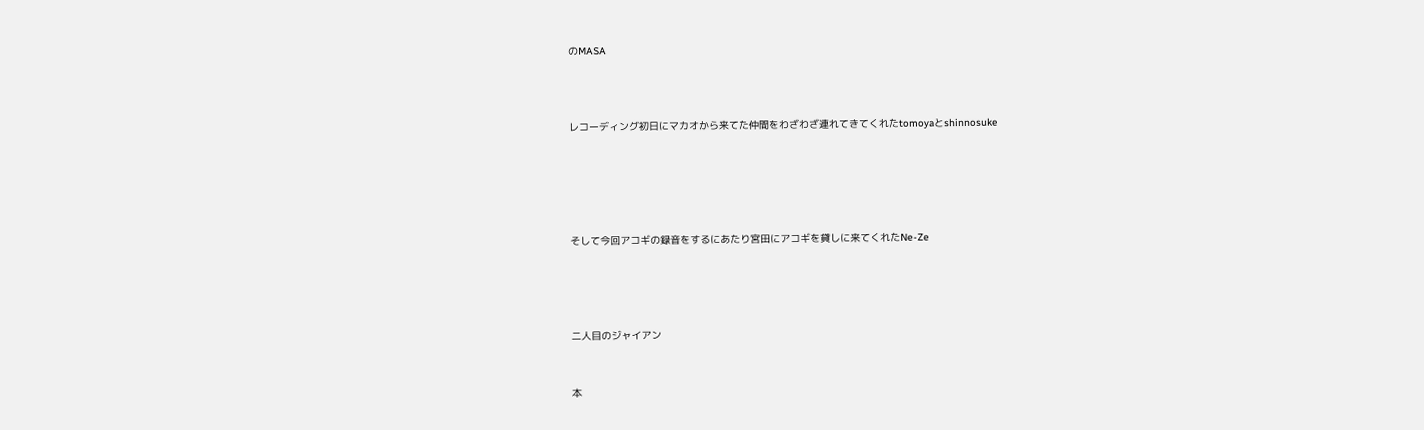のMASA



レコーディング初日にマカオから来てた仲間をわざわざ連れてきてくれたtomoyaとshinnosuke





そして今回アコギの録音をするにあたり宮田にアコギを貸しに来てくれたNe-Ze




二人目のジャイアン


本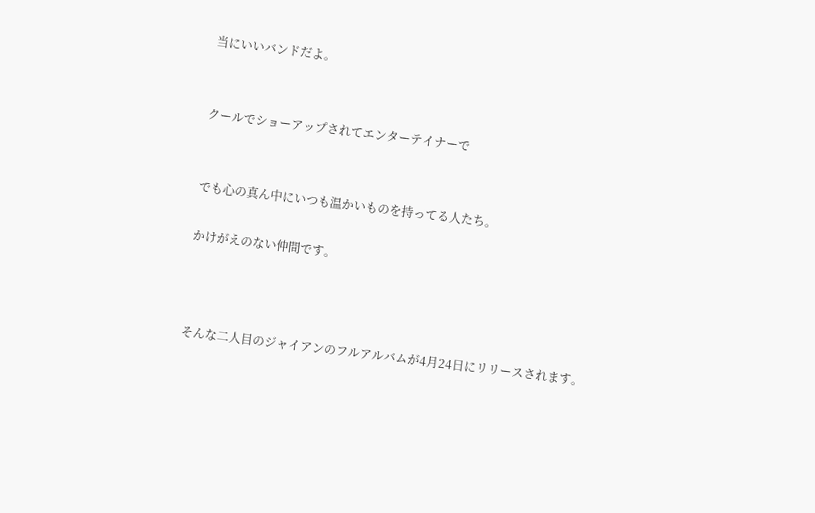当にいいバンドだよ。


クールでショーアップされてエンターテイナーで


でも心の真ん中にいつも温かいものを持ってる人たち。

かけがえのない仲間です。



そんな二人目のジャイアンのフルアルバムが4月24日にリリースされます。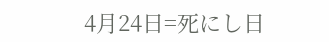4月24日=死にし日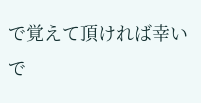で覚えて頂ければ幸いで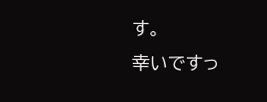す。
幸いですっ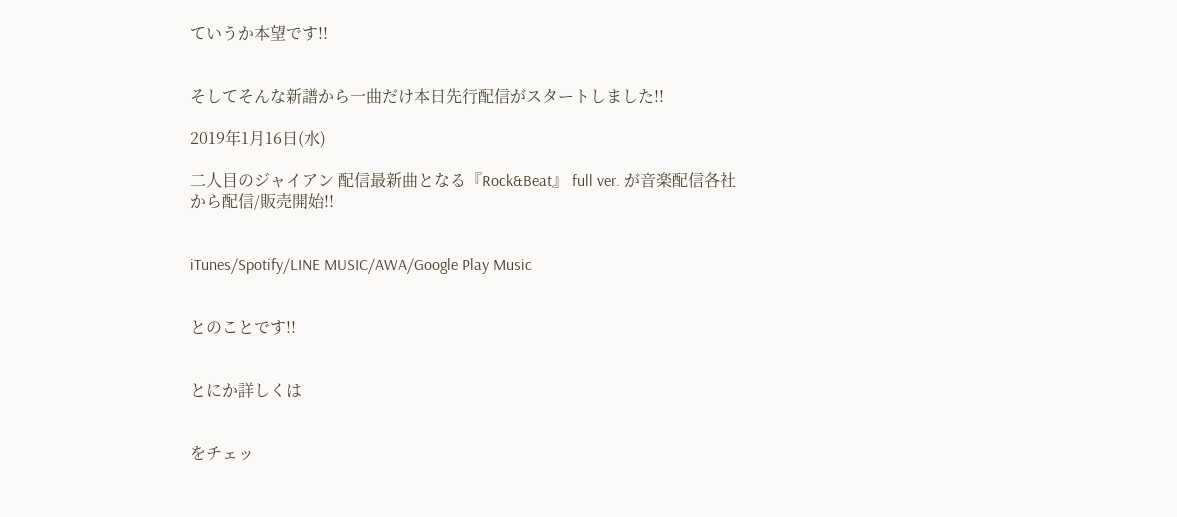ていうか本望です!!


そしてそんな新譜から一曲だけ本日先行配信がスタートしました!!

2019年1月16日(水)

二人目のジャイアン 配信最新曲となる『Rock&Beat』 full ver. が音楽配信各社から配信/販売開始!!


iTunes/Spotify/LINE MUSIC/AWA/Google Play Music


とのことです!!


とにか詳しくは


をチェッ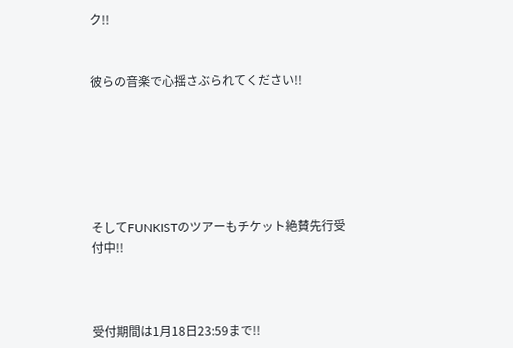ク!!


彼らの音楽で心揺さぶられてください!!






そしてFUNKISTのツアーもチケット絶賛先行受付中!!



受付期間は1月18日23:59まで!!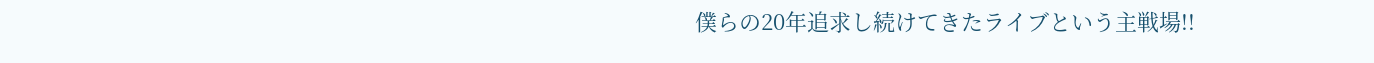僕らの20年追求し続けてきたライブという主戦場!!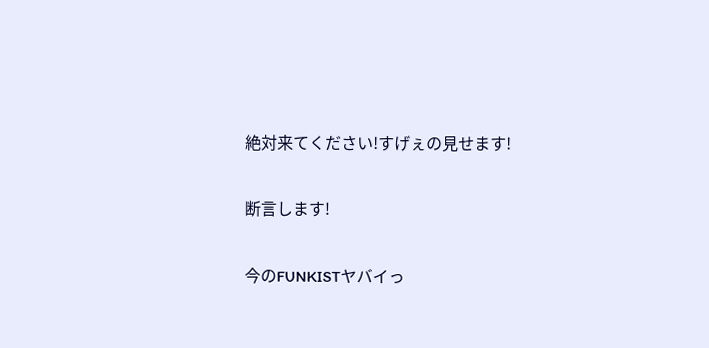絶対来てください!すげぇの見せます!

断言します!

今のFUNKISTヤバイっ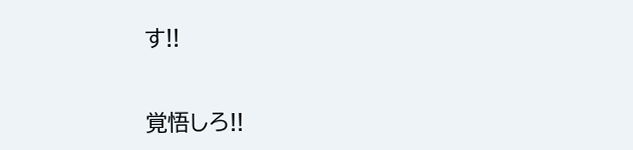す!!


覚悟しろ!!